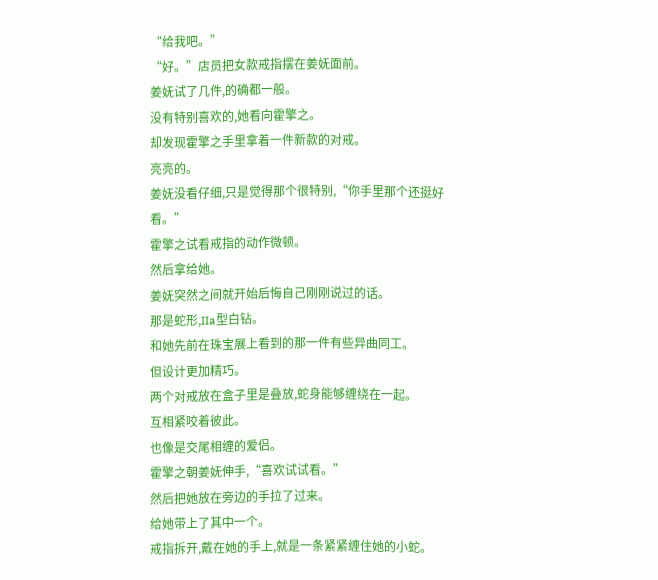“给我吧。”
“好。”店员把女款戒指摆在姜妩面前。
姜妩试了几件,的确都一般。
没有特别喜欢的,她看向霍擎之。
却发现霍擎之手里拿着一件新款的对戒。
亮亮的。
姜妩没看仔细,只是觉得那个很特别,“你手里那个还挺好看。”
霍擎之试看戒指的动作微顿。
然后拿给她。
姜妩突然之间就开始后悔自己刚刚说过的话。
那是蛇形,IIa型白钻。
和她先前在珠宝展上看到的那一件有些异曲同工。
但设计更加精巧。
两个对戒放在盒子里是叠放,蛇身能够缠绕在一起。
互相紧咬着彼此。
也像是交尾相缠的爱侣。
霍擎之朝姜妩伸手,“喜欢试试看。”
然后把她放在旁边的手拉了过来。
给她带上了其中一个。
戒指拆开,戴在她的手上,就是一条紧紧缠住她的小蛇。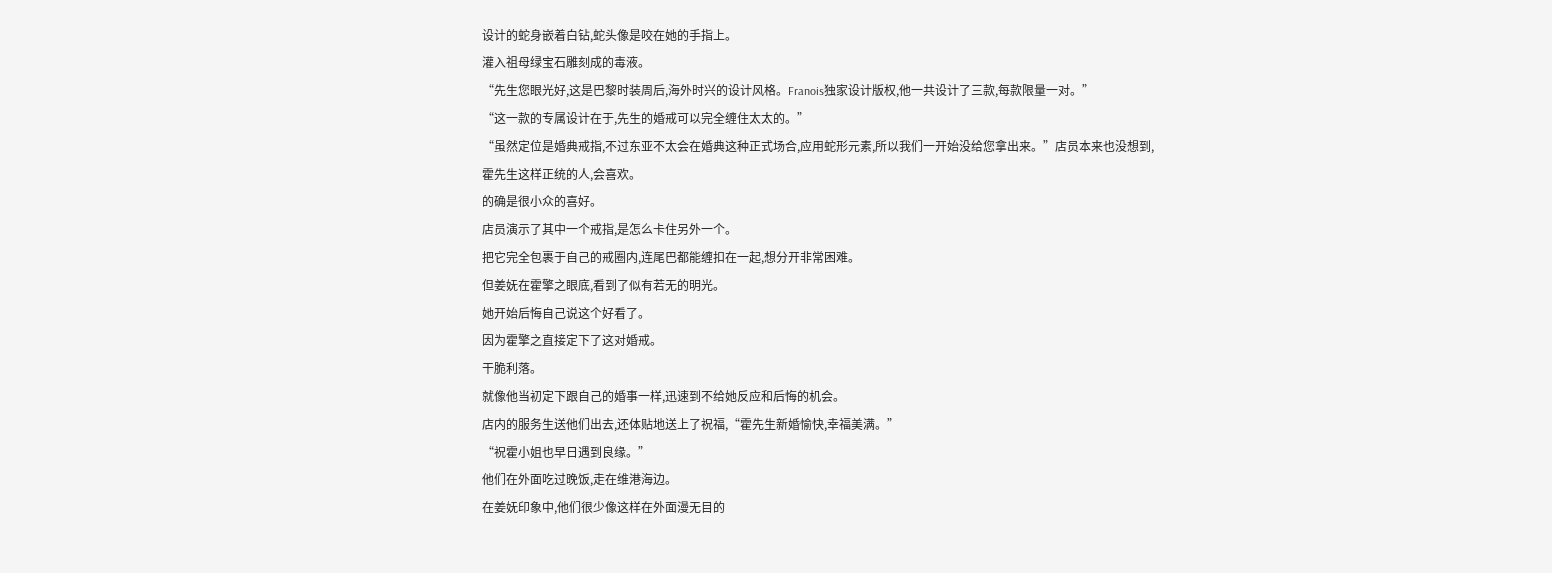设计的蛇身嵌着白钻,蛇头像是咬在她的手指上。
灌入祖母绿宝石雕刻成的毒液。
“先生您眼光好,这是巴黎时装周后,海外时兴的设计风格。Franois独家设计版权,他一共设计了三款,每款限量一对。”
“这一款的专属设计在于,先生的婚戒可以完全缠住太太的。”
“虽然定位是婚典戒指,不过东亚不太会在婚典这种正式场合,应用蛇形元素,所以我们一开始没给您拿出来。”店员本来也没想到,霍先生这样正统的人,会喜欢。
的确是很小众的喜好。
店员演示了其中一个戒指,是怎么卡住另外一个。
把它完全包裹于自己的戒圈内,连尾巴都能缠扣在一起,想分开非常困难。
但姜妩在霍擎之眼底,看到了似有若无的明光。
她开始后悔自己说这个好看了。
因为霍擎之直接定下了这对婚戒。
干脆利落。
就像他当初定下跟自己的婚事一样,迅速到不给她反应和后悔的机会。
店内的服务生送他们出去,还体贴地送上了祝福,“霍先生新婚愉快,幸福美满。”
“祝霍小姐也早日遇到良缘。”
他们在外面吃过晚饭,走在维港海边。
在姜妩印象中,他们很少像这样在外面漫无目的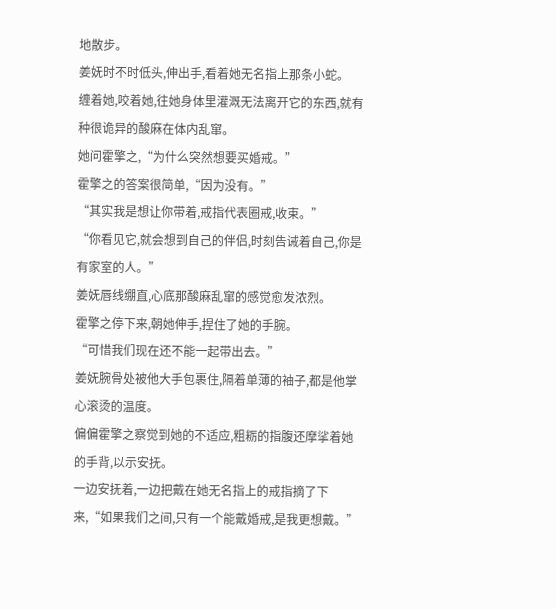地散步。
姜妩时不时低头,伸出手,看着她无名指上那条小蛇。
缠着她,咬着她,往她身体里灌溉无法离开它的东西,就有种很诡异的酸麻在体内乱窜。
她问霍擎之,“为什么突然想要买婚戒。”
霍擎之的答案很简单,“因为没有。”
“其实我是想让你带着,戒指代表圈戒,收束。”
“你看见它,就会想到自己的伴侣,时刻告诫着自己,你是有家室的人。”
姜妩唇线绷直,心底那酸麻乱窜的感觉愈发浓烈。
霍擎之停下来,朝她伸手,捏住了她的手腕。
“可惜我们现在还不能一起带出去。”
姜妩腕骨处被他大手包裹住,隔着单薄的袖子,都是他掌心滚烫的温度。
偏偏霍擎之察觉到她的不适应,粗粝的指腹还摩挲着她的手背,以示安抚。
一边安抚着,一边把戴在她无名指上的戒指摘了下来,“如果我们之间,只有一个能戴婚戒,是我更想戴。”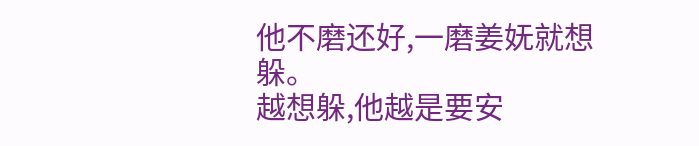他不磨还好,一磨姜妩就想躲。
越想躲,他越是要安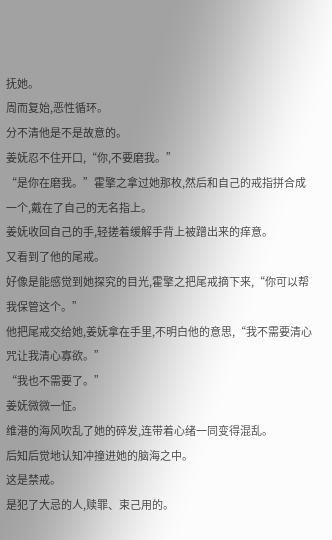抚她。
周而复始,恶性循环。
分不清他是不是故意的。
姜妩忍不住开口,“你,不要磨我。”
“是你在磨我。”霍擎之拿过她那枚,然后和自己的戒指拼合成一个,戴在了自己的无名指上。
姜妩收回自己的手,轻搓着缓解手背上被蹭出来的痒意。
又看到了他的尾戒。
好像是能感觉到她探究的目光,霍擎之把尾戒摘下来,“你可以帮我保管这个。”
他把尾戒交给她,姜妩拿在手里,不明白他的意思,“我不需要清心咒让我清心寡欲。”
“我也不需要了。”
姜妩微微一怔。
维港的海风吹乱了她的碎发,连带着心绪一同变得混乱。
后知后觉地认知冲撞进她的脑海之中。
这是禁戒。
是犯了大忌的人,赎罪、束己用的。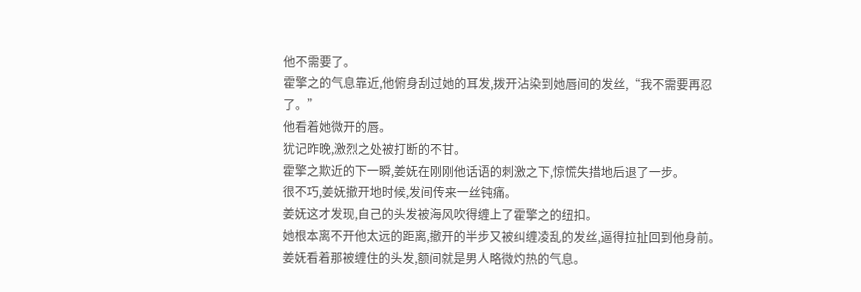他不需要了。
霍擎之的气息靠近,他俯身刮过她的耳发,拨开沾染到她唇间的发丝,“我不需要再忍了。”
他看着她微开的唇。
犹记昨晚,激烈之处被打断的不甘。
霍擎之欺近的下一瞬,姜妩在刚刚他话语的刺激之下,惊慌失措地后退了一步。
很不巧,姜妩撤开地时候,发间传来一丝钝痛。
姜妩这才发现,自己的头发被海风吹得缠上了霍擎之的纽扣。
她根本离不开他太远的距离,撤开的半步又被纠缠凌乱的发丝,逼得拉扯回到他身前。
姜妩看着那被缠住的头发,额间就是男人略微灼热的气息。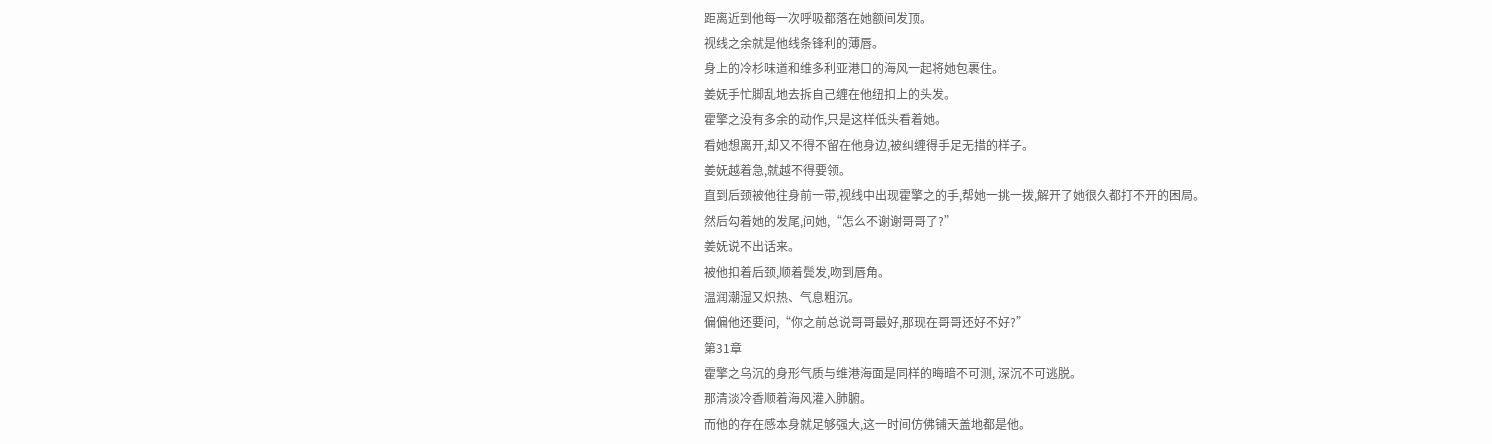距离近到他每一次呼吸都落在她额间发顶。
视线之余就是他线条锋利的薄唇。
身上的冷杉味道和维多利亚港口的海风一起将她包裹住。
姜妩手忙脚乱地去拆自己缠在他纽扣上的头发。
霍擎之没有多余的动作,只是这样低头看着她。
看她想离开,却又不得不留在他身边,被纠缠得手足无措的样子。
姜妩越着急,就越不得要领。
直到后颈被他往身前一带,视线中出现霍擎之的手,帮她一挑一拨,解开了她很久都打不开的困局。
然后勾着她的发尾,问她,“怎么不谢谢哥哥了?”
姜妩说不出话来。
被他扣着后颈,顺着鬓发,吻到唇角。
温润潮湿又炽热、气息粗沉。
偏偏他还要问,“你之前总说哥哥最好,那现在哥哥还好不好?”
第31章
霍擎之乌沉的身形气质与维港海面是同样的晦暗不可测, 深沉不可逃脱。
那清淡冷香顺着海风灌入肺腑。
而他的存在感本身就足够强大,这一时间仿佛铺天盖地都是他。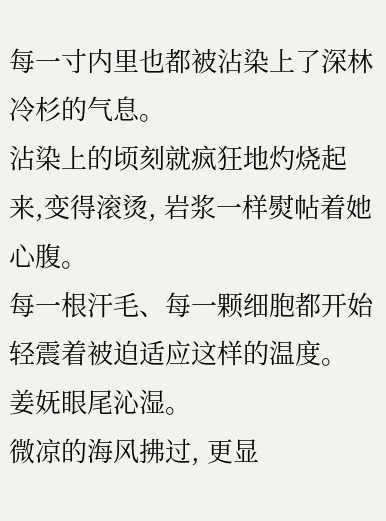每一寸内里也都被沾染上了深林冷杉的气息。
沾染上的顷刻就疯狂地灼烧起来,变得滚烫, 岩浆一样熨帖着她心腹。
每一根汗毛、每一颗细胞都开始轻震着被迫适应这样的温度。
姜妩眼尾沁湿。
微凉的海风拂过, 更显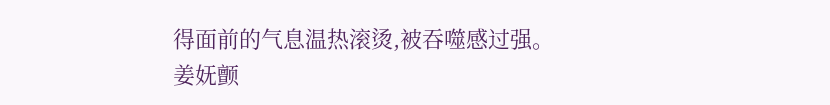得面前的气息温热滚烫,被吞噬感过强。
姜妩颤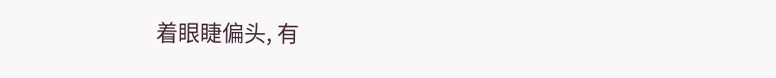着眼睫偏头, 有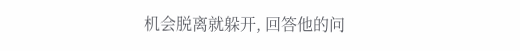机会脱离就躲开, 回答他的问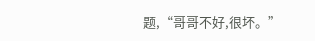题,“哥哥不好,很坏。”